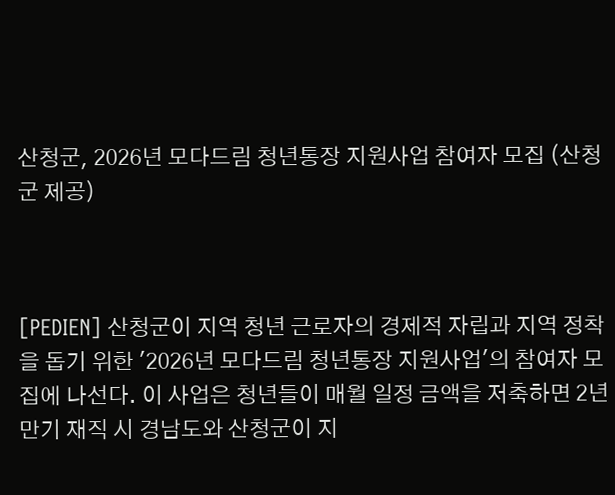산청군, 2026년 모다드림 청년통장 지원사업 참여자 모집 (산청군 제공)



[PEDIEN] 산청군이 지역 청년 근로자의 경제적 자립과 지역 정착을 돕기 위한 '2026년 모다드림 청년통장 지원사업'의 참여자 모집에 나선다. 이 사업은 청년들이 매월 일정 금액을 저축하면 2년 만기 재직 시 경남도와 산청군이 지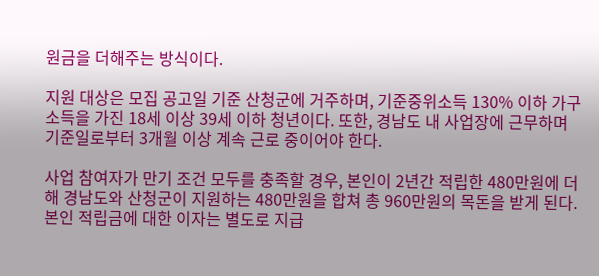원금을 더해주는 방식이다.

지원 대상은 모집 공고일 기준 산청군에 거주하며, 기준중위소득 130% 이하 가구 소득을 가진 18세 이상 39세 이하 청년이다. 또한, 경남도 내 사업장에 근무하며 기준일로부터 3개월 이상 계속 근로 중이어야 한다.

사업 참여자가 만기 조건 모두를 충족할 경우, 본인이 2년간 적립한 480만원에 더해 경남도와 산청군이 지원하는 480만원을 합쳐 총 960만원의 목돈을 받게 된다. 본인 적립금에 대한 이자는 별도로 지급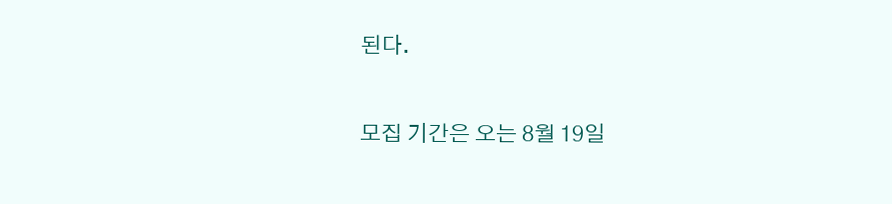된다.

모집 기간은 오는 8월 19일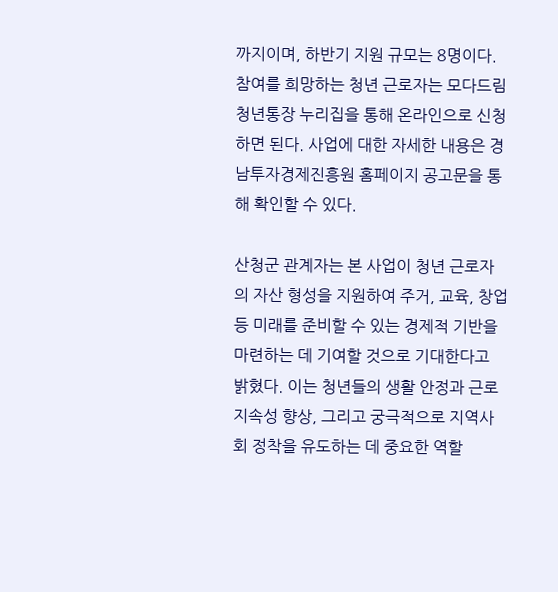까지이며, 하반기 지원 규모는 8명이다. 참여를 희망하는 청년 근로자는 모다드림 청년통장 누리집을 통해 온라인으로 신청하면 된다. 사업에 대한 자세한 내용은 경남투자경제진흥원 홈페이지 공고문을 통해 확인할 수 있다.

산청군 관계자는 본 사업이 청년 근로자의 자산 형성을 지원하여 주거, 교육, 창업 등 미래를 준비할 수 있는 경제적 기반을 마련하는 데 기여할 것으로 기대한다고 밝혔다. 이는 청년들의 생활 안정과 근로 지속성 향상, 그리고 궁극적으로 지역사회 정착을 유도하는 데 중요한 역할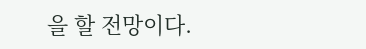을 할 전망이다.